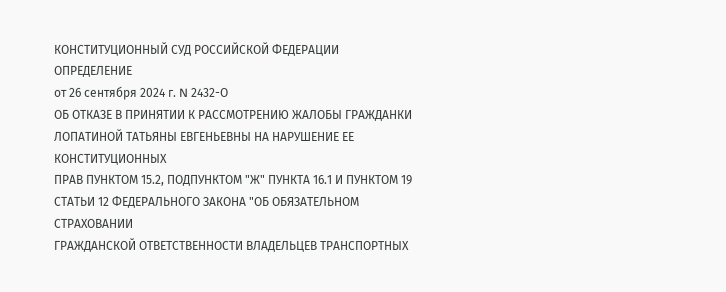КОНСТИТУЦИОННЫЙ СУД РОССИЙСКОЙ ФЕДЕРАЦИИ
ОПРЕДЕЛЕНИЕ
от 26 сентября 2024 г. N 2432-О
ОБ ОТКАЗЕ В ПРИНЯТИИ К РАССМОТРЕНИЮ ЖАЛОБЫ ГРАЖДАНКИ
ЛОПАТИНОЙ ТАТЬЯНЫ ЕВГЕНЬЕВНЫ НА НАРУШЕНИЕ ЕЕ КОНСТИТУЦИОННЫХ
ПРАВ ПУНКТОМ 15.2, ПОДПУНКТОМ "Ж" ПУНКТА 16.1 И ПУНКТОМ 19
СТАТЬИ 12 ФЕДЕРАЛЬНОГО ЗАКОНА "ОБ ОБЯЗАТЕЛЬНОМ СТРАХОВАНИИ
ГРАЖДАНСКОЙ ОТВЕТСТВЕННОСТИ ВЛАДЕЛЬЦЕВ ТРАНСПОРТНЫХ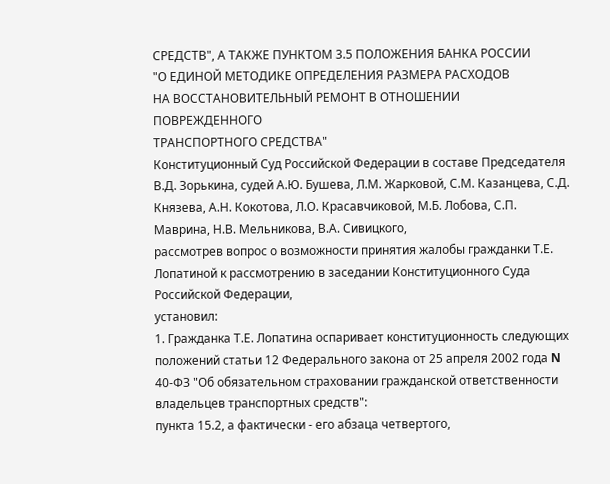СРЕДСТВ", А ТАКЖЕ ПУНКТОМ 3.5 ПОЛОЖЕНИЯ БАНКА РОССИИ
"О ЕДИНОЙ МЕТОДИКЕ ОПРЕДЕЛЕНИЯ РАЗМЕРА РАСХОДОВ
НА ВОССТАНОВИТЕЛЬНЫЙ РЕМОНТ В ОТНОШЕНИИ ПОВРЕЖДЕННОГО
ТРАНСПОРТНОГО СРЕДСТВА"
Конституционный Суд Российской Федерации в составе Председателя В.Д. Зорькина, судей А.Ю. Бушева, Л.М. Жарковой, С.М. Казанцева, С.Д. Князева, А.Н. Кокотова, Л.О. Красавчиковой, М.Б. Лобова, С.П. Маврина, Н.В. Мельникова, В.А. Сивицкого,
рассмотрев вопрос о возможности принятия жалобы гражданки Т.Е. Лопатиной к рассмотрению в заседании Конституционного Суда Российской Федерации,
установил:
1. Гражданка Т.Е. Лопатина оспаривает конституционность следующих положений статьи 12 Федерального закона от 25 апреля 2002 года N 40-ФЗ "Об обязательном страховании гражданской ответственности владельцев транспортных средств":
пункта 15.2, а фактически - его абзаца четвертого,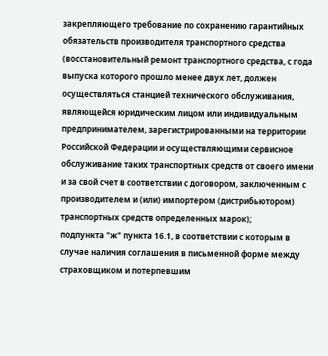закрепляющего требование по сохранению гарантийных обязательств производителя транспортного средства (восстановительный ремонт транспортного средства, с года выпуска которого прошло менее двух лет, должен осуществляться станцией технического обслуживания, являющейся юридическим лицом или индивидуальным предпринимателем, зарегистрированными на территории Российской Федерации и осуществляющими сервисное обслуживание таких транспортных средств от своего имени и за свой счет в соответствии с договором, заключенным с производителем и (или) импортером (дистрибьютором) транспортных средств определенных марок);
подпункта "ж" пункта 16.1, в соответствии с которым в случае наличия соглашения в письменной форме между страховщиком и потерпевшим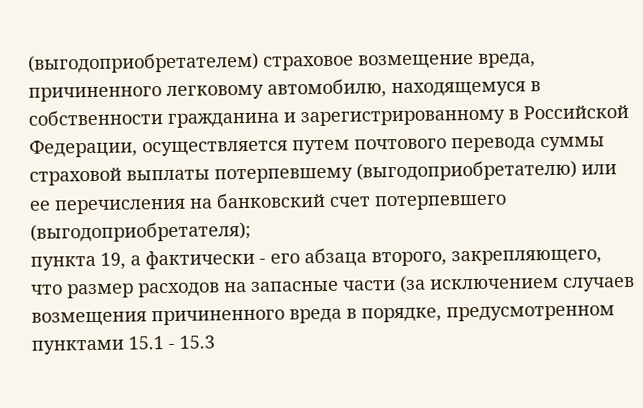(выгодоприобретателем) страховое возмещение вреда, причиненного легковому автомобилю, находящемуся в собственности гражданина и зарегистрированному в Российской Федерации, осуществляется путем почтового перевода суммы страховой выплаты потерпевшему (выгодоприобретателю) или ее перечисления на банковский счет потерпевшего (выгодоприобретателя);
пункта 19, а фактически - его абзаца второго, закрепляющего, что размер расходов на запасные части (за исключением случаев возмещения причиненного вреда в порядке, предусмотренном пунктами 15.1 - 15.3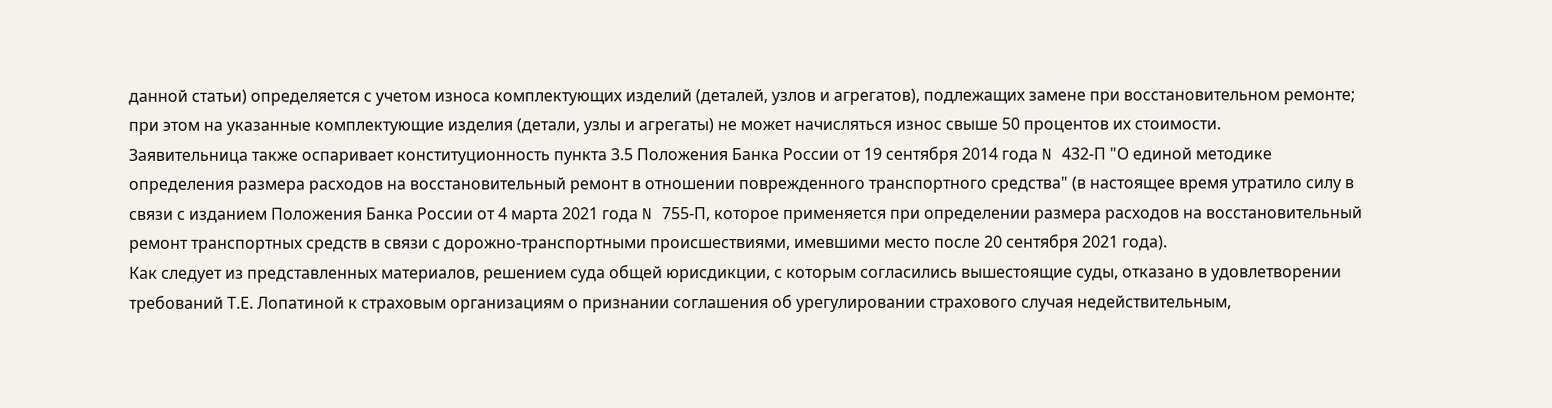данной статьи) определяется с учетом износа комплектующих изделий (деталей, узлов и агрегатов), подлежащих замене при восстановительном ремонте; при этом на указанные комплектующие изделия (детали, узлы и агрегаты) не может начисляться износ свыше 50 процентов их стоимости.
Заявительница также оспаривает конституционность пункта 3.5 Положения Банка России от 19 сентября 2014 года N 432-П "О единой методике определения размера расходов на восстановительный ремонт в отношении поврежденного транспортного средства" (в настоящее время утратило силу в связи с изданием Положения Банка России от 4 марта 2021 года N 755-П, которое применяется при определении размера расходов на восстановительный ремонт транспортных средств в связи с дорожно-транспортными происшествиями, имевшими место после 20 сентября 2021 года).
Как следует из представленных материалов, решением суда общей юрисдикции, с которым согласились вышестоящие суды, отказано в удовлетворении требований Т.Е. Лопатиной к страховым организациям о признании соглашения об урегулировании страхового случая недействительным,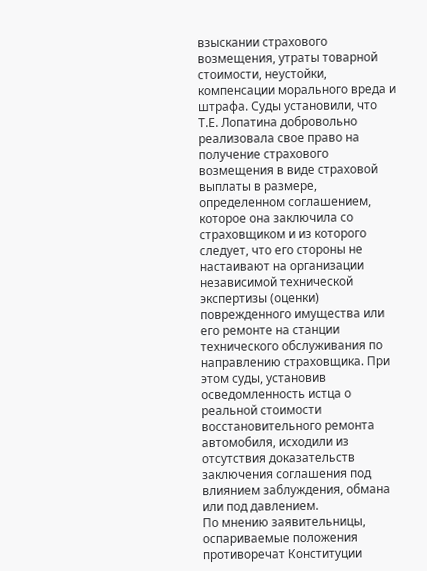взыскании страхового возмещения, утраты товарной стоимости, неустойки, компенсации морального вреда и штрафа. Суды установили, что Т.Е. Лопатина добровольно реализовала свое право на получение страхового возмещения в виде страховой выплаты в размере, определенном соглашением, которое она заключила со страховщиком и из которого следует, что его стороны не настаивают на организации независимой технической экспертизы (оценки) поврежденного имущества или его ремонте на станции технического обслуживания по направлению страховщика. При этом суды, установив осведомленность истца о реальной стоимости восстановительного ремонта автомобиля, исходили из отсутствия доказательств заключения соглашения под влиянием заблуждения, обмана или под давлением.
По мнению заявительницы, оспариваемые положения противоречат Конституции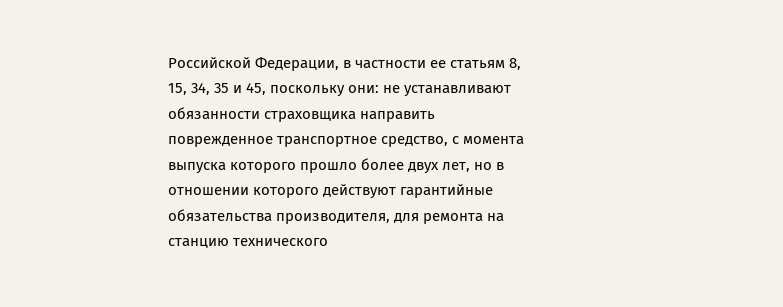Российской Федерации, в частности ее статьям 8, 15, 34, 35 и 45, поскольку они: не устанавливают обязанности страховщика направить поврежденное транспортное средство, с момента выпуска которого прошло более двух лет, но в отношении которого действуют гарантийные обязательства производителя, для ремонта на станцию технического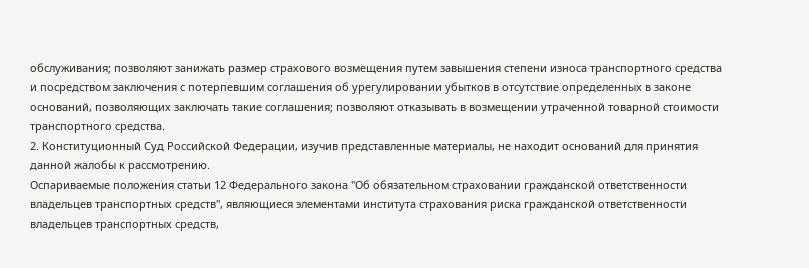обслуживания; позволяют занижать размер страхового возмещения путем завышения степени износа транспортного средства и посредством заключения с потерпевшим соглашения об урегулировании убытков в отсутствие определенных в законе оснований, позволяющих заключать такие соглашения; позволяют отказывать в возмещении утраченной товарной стоимости транспортного средства.
2. Конституционный Суд Российской Федерации, изучив представленные материалы, не находит оснований для принятия данной жалобы к рассмотрению.
Оспариваемые положения статьи 12 Федерального закона "Об обязательном страховании гражданской ответственности владельцев транспортных средств", являющиеся элементами института страхования риска гражданской ответственности владельцев транспортных средств,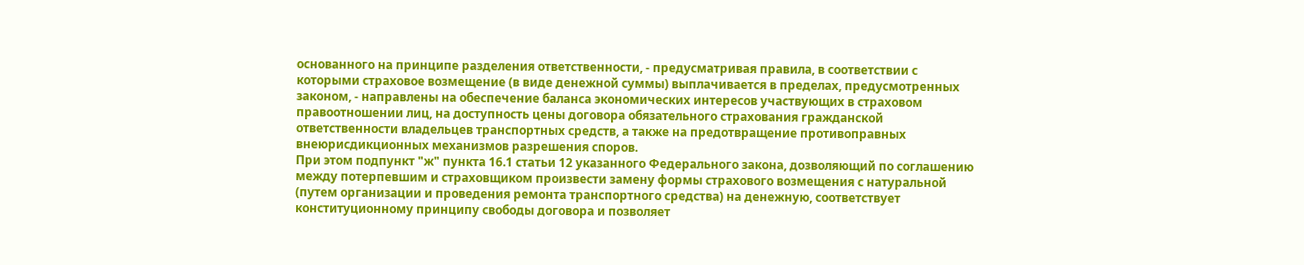основанного на принципе разделения ответственности, - предусматривая правила, в соответствии с которыми страховое возмещение (в виде денежной суммы) выплачивается в пределах, предусмотренных законом, - направлены на обеспечение баланса экономических интересов участвующих в страховом правоотношении лиц, на доступность цены договора обязательного страхования гражданской ответственности владельцев транспортных средств, а также на предотвращение противоправных внеюрисдикционных механизмов разрешения споров.
При этом подпункт "ж" пункта 16.1 статьи 12 указанного Федерального закона, дозволяющий по соглашению между потерпевшим и страховщиком произвести замену формы страхового возмещения с натуральной (путем организации и проведения ремонта транспортного средства) на денежную, соответствует конституционному принципу свободы договора и позволяет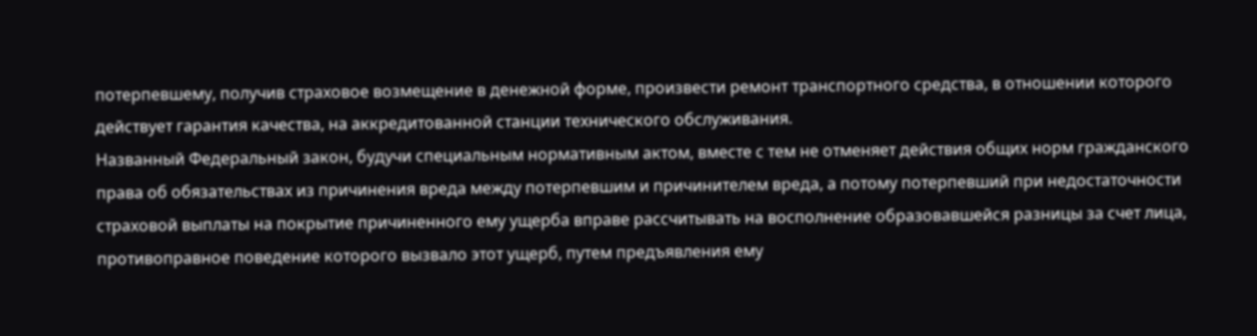потерпевшему, получив страховое возмещение в денежной форме, произвести ремонт транспортного средства, в отношении которого действует гарантия качества, на аккредитованной станции технического обслуживания.
Названный Федеральный закон, будучи специальным нормативным актом, вместе с тем не отменяет действия общих норм гражданского права об обязательствах из причинения вреда между потерпевшим и причинителем вреда, а потому потерпевший при недостаточности страховой выплаты на покрытие причиненного ему ущерба вправе рассчитывать на восполнение образовавшейся разницы за счет лица, противоправное поведение которого вызвало этот ущерб, путем предъявления ему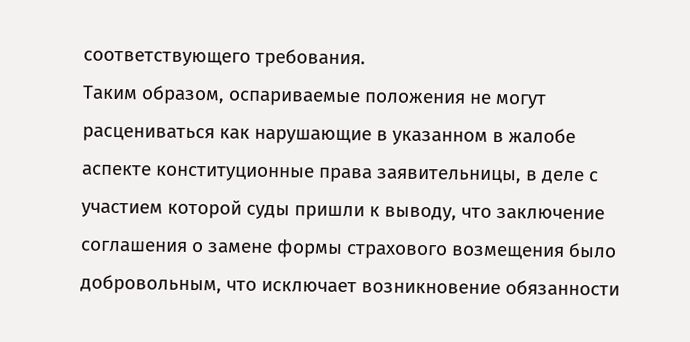соответствующего требования.
Таким образом, оспариваемые положения не могут расцениваться как нарушающие в указанном в жалобе аспекте конституционные права заявительницы, в деле с участием которой суды пришли к выводу, что заключение соглашения о замене формы страхового возмещения было добровольным, что исключает возникновение обязанности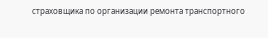страховщика по организации ремонта транспортного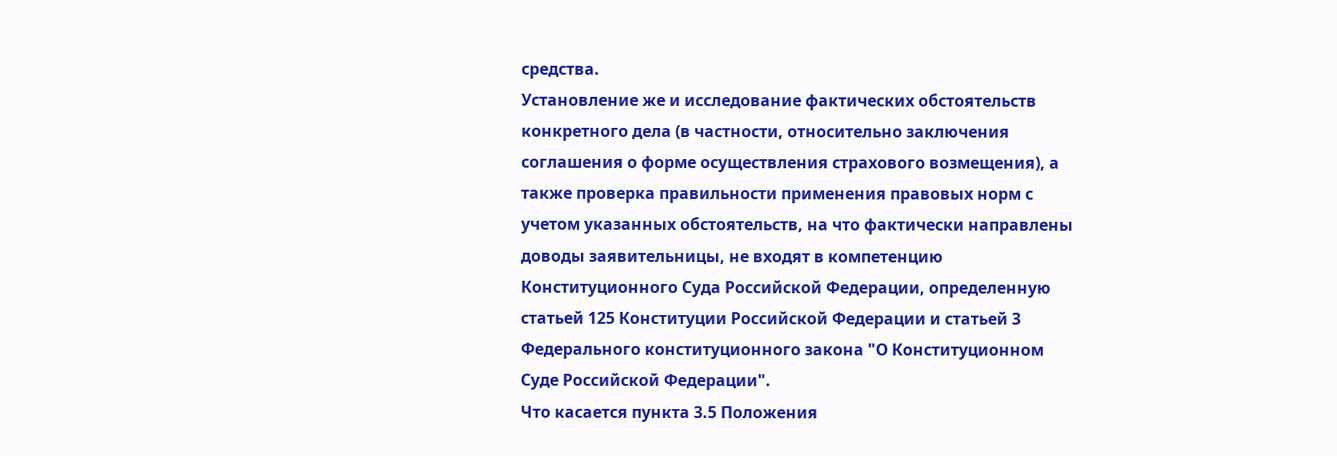средства.
Установление же и исследование фактических обстоятельств конкретного дела (в частности, относительно заключения соглашения о форме осуществления страхового возмещения), а также проверка правильности применения правовых норм с учетом указанных обстоятельств, на что фактически направлены доводы заявительницы, не входят в компетенцию Конституционного Суда Российской Федерации, определенную статьей 125 Конституции Российской Федерации и статьей 3 Федерального конституционного закона "О Конституционном Суде Российской Федерации".
Что касается пункта 3.5 Положения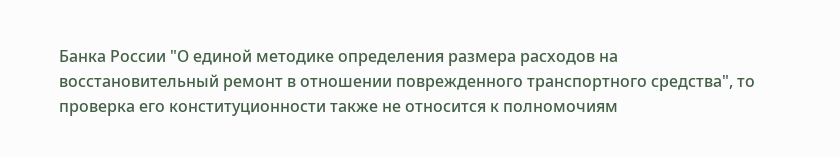Банка России "О единой методике определения размера расходов на восстановительный ремонт в отношении поврежденного транспортного средства", то проверка его конституционности также не относится к полномочиям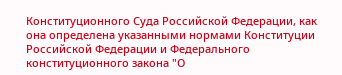Конституционного Суда Российской Федерации, как она определена указанными нормами Конституции Российской Федерации и Федерального конституционного закона "О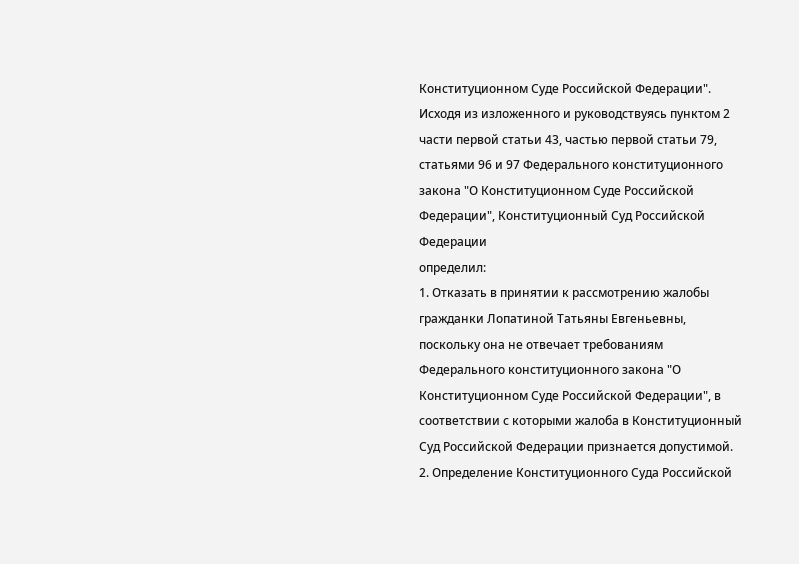Конституционном Суде Российской Федерации".
Исходя из изложенного и руководствуясь пунктом 2 части первой статьи 43, частью первой статьи 79, статьями 96 и 97 Федерального конституционного закона "О Конституционном Суде Российской Федерации", Конституционный Суд Российской Федерации
определил:
1. Отказать в принятии к рассмотрению жалобы гражданки Лопатиной Татьяны Евгеньевны, поскольку она не отвечает требованиям Федерального конституционного закона "О Конституционном Суде Российской Федерации", в соответствии с которыми жалоба в Конституционный Суд Российской Федерации признается допустимой.
2. Определение Конституционного Суда Российской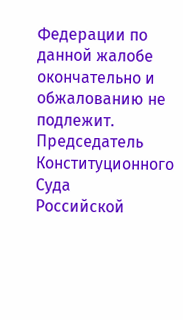Федерации по данной жалобе окончательно и обжалованию не подлежит.
Председатель
Конституционного Суда
Российской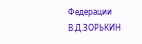Федерации
В.Д.ЗОРЬКИН